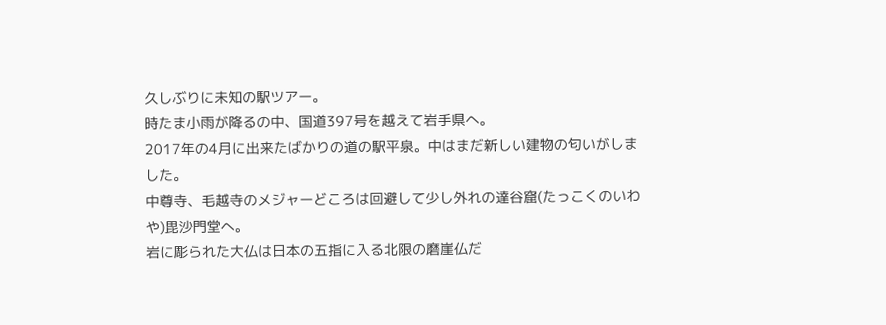久しぶりに未知の駅ツアー。
時たま小雨が降るの中、国道397号を越えて岩手県へ。
2017年の4月に出来たばかりの道の駅平泉。中はまだ新しい建物の匂いがしました。
中尊寺、毛越寺のメジャーどころは回避して少し外れの達谷窟(たっこくのいわや)毘沙門堂へ。
岩に彫られた大仏は日本の五指に入る北限の磨崖仏だ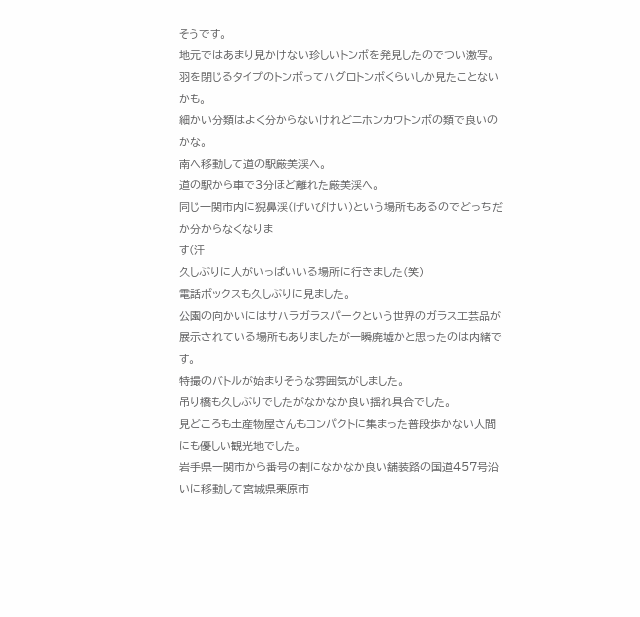そうです。
地元ではあまり見かけない珍しいトンボを発見したのでつい激写。羽を閉じるタイプのトンボってハグロトンボくらいしか見たことないかも。
細かい分類はよく分からないけれどニホンカワトンボの類で良いのかな。
南へ移動して道の駅厳美渓へ。
道の駅から車で3分ほど離れた厳美渓へ。
同じ一関市内に猊鼻渓(げいびけい)という場所もあるのでどっちだか分からなくなりま
す(汗
久しぶりに人がいっぱいいる場所に行きました(笑)
電話ボックスも久しぶりに見ました。
公園の向かいにはサハラガラスパークという世界のガラス工芸品が展示されている場所もありましたが一瞬廃墟かと思ったのは内緒です。
特撮のバトルが始まりそうな雰囲気がしました。
吊り橋も久しぶりでしたがなかなか良い揺れ具合でした。
見どころも土産物屋さんもコンパクトに集まった普段歩かない人間にも優しい観光地でした。
岩手県一関市から番号の割になかなか良い舗装路の国道457号沿いに移動して宮城県栗原市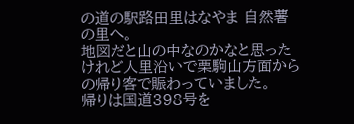の道の駅路田里はなやま 自然薯の里へ。
地図だと山の中なのかなと思ったけれど人里沿いで栗駒山方面からの帰り客で賑わっていました。
帰りは国道398号を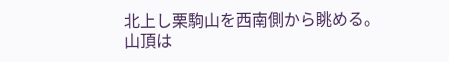北上し栗駒山を西南側から眺める。
山頂は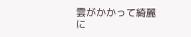雲がかかって綺麗に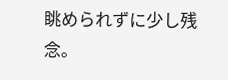眺められずに少し残念。